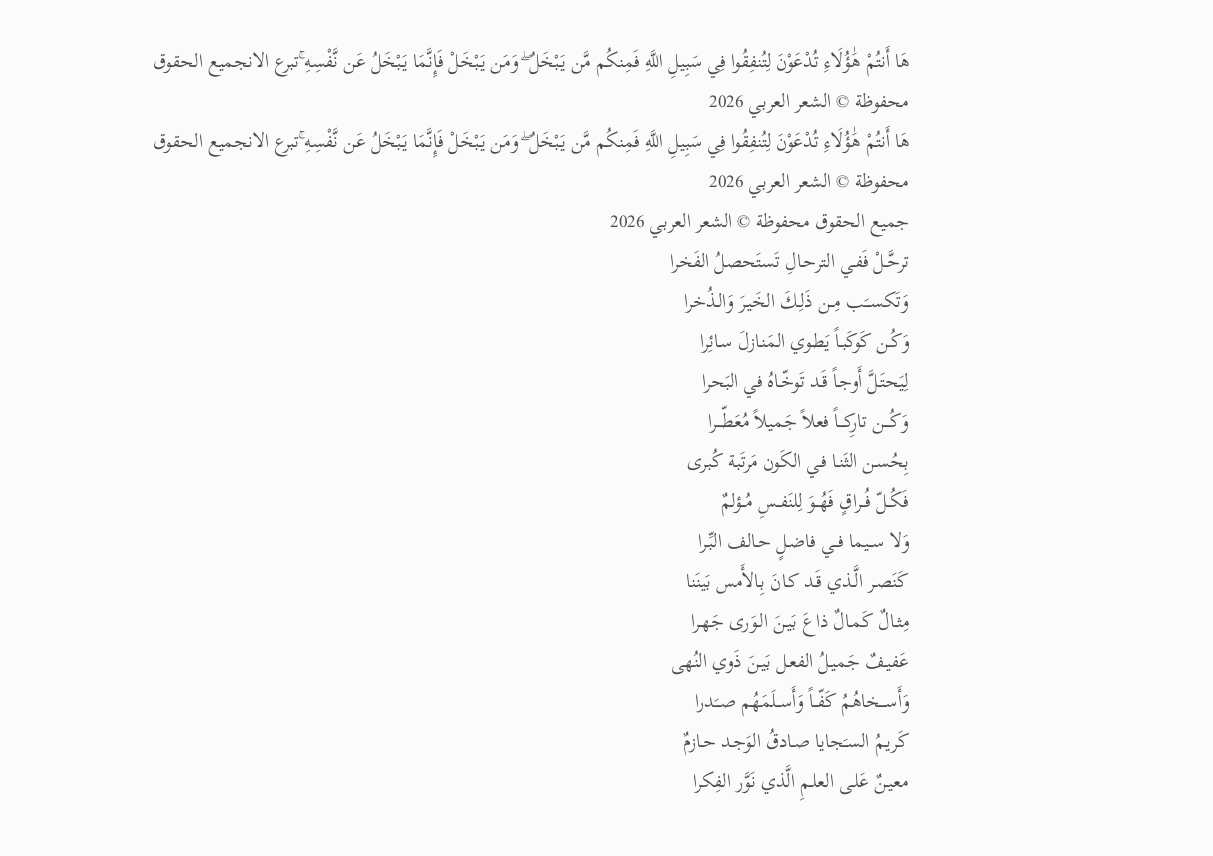هَا أَنتُمْ هَٰؤُلَاءِ تُدْعَوْنَ لِتُنفِقُوا فِي سَبِيلِ اللَّهِ فَمِنكُم مَّن يَبْخَلُ ۖ وَمَن يَبْخَلْ فَإِنَّمَا يَبْخَلُ عَن نَّفْسِهِ ۚتبرع الانجميع الحقوق محفوظة © الشعر العربي 2026
هَا أَنتُمْ هَٰؤُلَاءِ تُدْعَوْنَ لِتُنفِقُوا فِي سَبِيلِ اللَّهِ فَمِنكُم مَّن يَبْخَلُ ۖ وَمَن يَبْخَلْ فَإِنَّمَا يَبْخَلُ عَن نَّفْسِهِ ۚتبرع الانجميع الحقوق محفوظة © الشعر العربي 2026
جميع الحقوق محفوظة © الشعر العربي 2026
ترحَّـلْ فَفـي الترحـالِ تَستَحصلُ الفَخرا
وَتَكســَب مِــن ذَلِـكَ الخَيـرَ وَالـذُخرا
وَكُـن كَوكَبـاً يَطـوي المَنـازلَ سـائِرا
لِيَحتَـلَّ أَوجـاً قَـد تَوخّـاهُ في البَحرا
وَكُـــن تارِكـــاً فعلاً جَميلاً مُعَطّـــرا
بِحُسـن الثَنـا فـي الكَون مَرتَبة كُبرى
فَكُــلّ فُــراقٍ فَهُــوَ لِلنَفــسِ مُــؤلمٌ
وَلا ســيما فــي فاضـلٍ حـالف البِّـرا
كَنَصـر الَّـذي قَـد كـانَ بِـالأَمس بَينَنا
مِثـالٌ كَمـالٌ ذاعَ بَيـنَ الـوَرى جَهـرا
عَفيـفٌ جَميـلُ الفعـل بَيـنَ ذَوي النُهى
وَأَســـخاهُمُ كَفّــاً وَأَســلَمَهُم صــَدرا
كَريـمُ السـَجايا صـادقُ الوَجـد حـازمٌ
معيـنٌ عَلـى العلـمِ الَّذي نَوَّر الفِكرا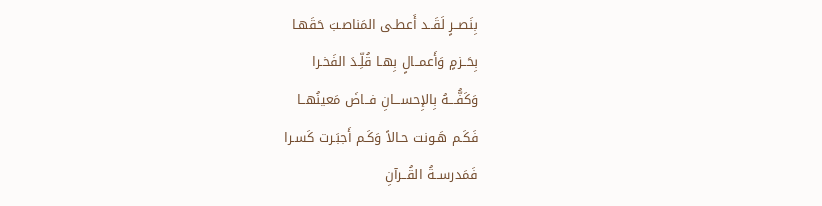بِنَصــرٍ لَقَــد أَعطـى المَناصـبَ حَقَهـا
بِحَــزمٍ وَأَعمــالٍ بِهـا قُلِّـدَ الفَخـرا
وَكَفُّـــهُ بِالإِحســـانِ فــاضَ مَعينُهــا
فَكَـم هَـونت حـالاً وَكَـم أَجبَـرت كَسـرا
فَمَدرســةُ القُــرآنِ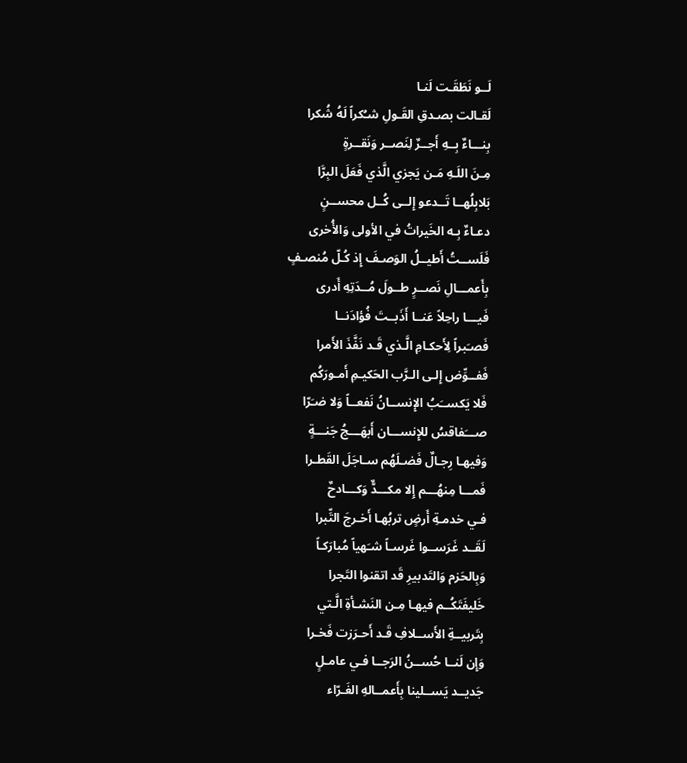لَــو نَطَقَـت لَنـا
لَقـالت بصـدقِ القَـولِ شـُكراً لَهُ شُكرا
بِنـــاءٌ بِــهِ أَجــرٌ لِنَصــر وَنَقــرةٍ
مِـنَ اللَـهِ مَـن يَجزي الَّذي فَعَلَ البِرَّا
بَلابِلُهــا تَــدعو إِلــى كُــل محســنٍ
دعـاءٌ بِـه الخَيراتُ في الأولى وَالأُخرى
فَلَســتُ أَطيــلُ الوَصـفَ إِذ كُـلّ مُنصـفٍ
بِأَعمـــالِ نَصــرٍ طــولَ مُــدَتِهِ أَدرى
فَيـــا راحِلاً عَنــا أَذَبــتَ فُؤادَنــا
فَصـَبراً لِأَحكـامِ الَّـذي قَـد نَفَّذَ الأَمرا
فَفــوِّض إِلـى الـرَّب الحَكيـمِ أَمـورَكُم
فَلا يَكســَبُ الإِنســانُ نَفعــاً وَلا ضـَرّا
صـــَفاقسُ للإِنســـان أَبهَـــجُ جَنـــةٍ
وَفيهـا رِجـالٌ فَضـلَهُم سـاجَلَ القَطـرا
فَمـــا مِنهُـــم إِلا مكـــدٌّ وَكـــادحٌ
فـي خدمـةِ أَرضٍ تربُهـا أَخـرجَ التِّبرا
لَقَــد غَرَســوا غَرسـاً شـَهياً مُبارَكـاً
وَبِالحَزم وَالتَدبيرِ قَد اتقنوا التَجرا
خَليفَتَكُــم فيهـا مِـن النَشـأةِ الَّـتي
بِتَربيــةِ الأَســلافِ قَـد أَحـرَزت فَخـرا
وَإِن لَنــا حُســنُ الرَجــا فـي عامـلٍ
جَديــد يَســلينا بِأَعمــالهِ الغَـرّاء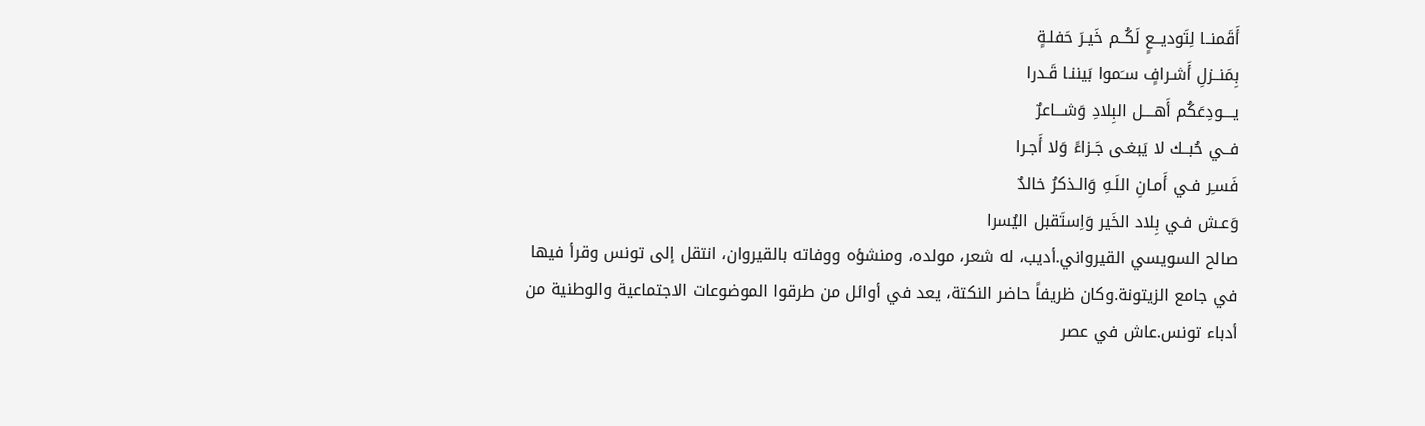أَقَمنــا لِتَوديــعٍ لَكُــم خَيـرَ حَفلـةٍ
بِمَنــزلِ أَشـرافٍ سـَموا بَيننـا قَـدرا
يــــودِعَكُم أَهــــل البِلادِ وَشـــاعرٌ
فــي حُبــك لا يَبغـى جَـزاءً وَلا أَجـرا
فَسـِر فـي أَمـانِ اللَـهِ وَالـذكرُ خالدٌ
وَعـش فـي بِلاد الخَير وَاِستَقبل اليُسرا
صالح السويسي القيرواني.أديب، له شعر، مولده، ومنشؤه ووفاته بالقيروان، انتقل إلى تونس وقرأ فيها في جامع الزيتونة.وكان ظريفاً حاضر النكتة، يعد في أوائل من طرقوا الموضوعات الاجتماعية والوطنية من أدباء تونس.عاش في عصر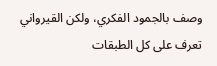وصف بالجمود الفكري، ولكن القيرواني تعرف على كل الطبقات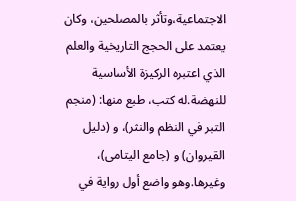الاجتماعية،وتأثر بالمصلحين، وكان يعتمد على الحجج التاريخية والعلم الذي اعتبره الركيزة الأساسية للنهضة.له كتب، طبع منها: (منجم التبر في النظم والنثر)، و (دليل القيروان) و (جامع اليتامى)، وغيرها.وهو واضع أول رواية في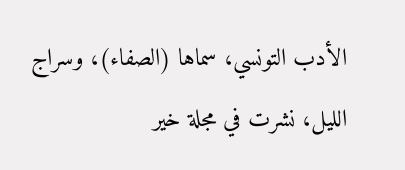الأدب التونسي، سماها (الصفاء)، وسراج الليل، نشرت في مجلة خير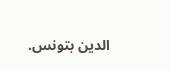الدين بتونس.